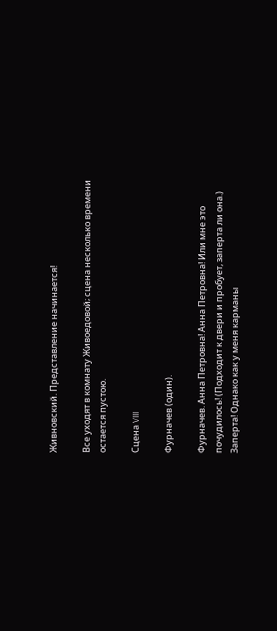Живновский. Представление начинается!

Все уходят в комнату Живоедовой; сцена несколько времени остается пустою.

Сцена VIII

Фурначев (один).

Фурначев. Анна Петровна! Анна Петровна! Или мне это почудилось! (Подходит к двери и пробует, заперта ли она.) Заперта! Однако как у меня карманы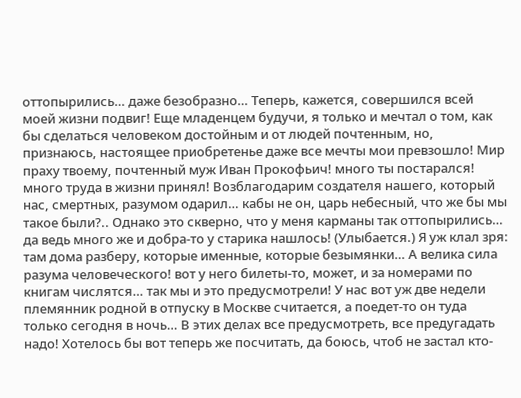оттопырились… даже безобразно… Теперь, кажется, совершился всей моей жизни подвиг! Еще младенцем будучи, я только и мечтал о том, как бы сделаться человеком достойным и от людей почтенным, но, признаюсь, настоящее приобретенье даже все мечты мои превзошло! Мир праху твоему, почтенный муж Иван Прокофьич! много ты постарался! много труда в жизни принял! Возблагодарим создателя нашего, который нас, смертных, разумом одарил… кабы не он, царь небесный, что же бы мы такое были?.. Однако это скверно, что у меня карманы так оттопырились… да ведь много же и добра-то у старика нашлось! (Улыбается.) Я уж клал зря: там дома разберу, которые именные, которые безымянки… А велика сила разума человеческого! вот у него билеты-то, может, и за номерами по книгам числятся… так мы и это предусмотрели! У нас вот уж две недели племянник родной в отпуску в Москве считается, а поедет-то он туда только сегодня в ночь… В этих делах все предусмотреть, все предугадать надо! Хотелось бы вот теперь же посчитать, да боюсь, чтоб не застал кто-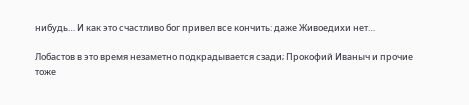нибудь… И как это счастливо бог привел все кончить: даже Живоедихи нет…

Лобастов в это время незаметно подкрадывается сзади; Прокофий Иваныч и прочие тоже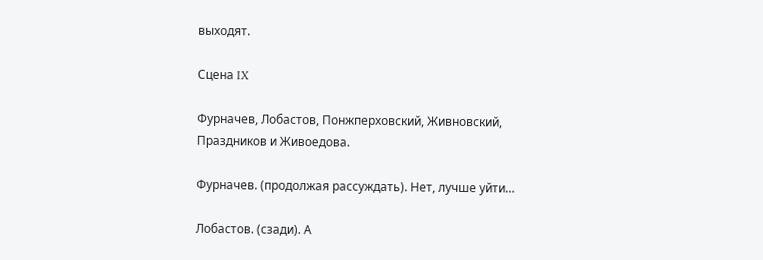выходят.

Сцена IX

Фурначев, Лобастов, Понжперховский, Живновский, Праздников и Живоедова.

Фурначев. (продолжая рассуждать). Нет, лучше уйти…

Лобастов. (сзади). А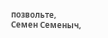позвольте, Семен Семеныч,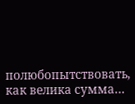полюбопытствовать, как велика сумма…